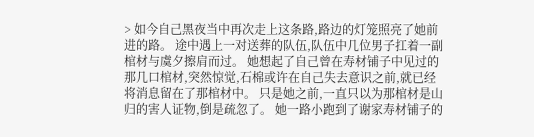> 如今自己黑夜当中再次走上这条路,路边的灯笼照亮了她前进的路。 途中遇上一对送葬的队伍,队伍中几位男子扛着一副棺材与虞夕擦肩而过。 她想起了自己曾在寿材铺子中见过的那几口棺材,突然惊觉,石棉或许在自己失去意识之前,就已经将消息留在了那棺材中。 只是她之前,一直只以为那棺材是山归的害人证物,倒是疏忽了。 她一路小跑到了谢家寿材铺子的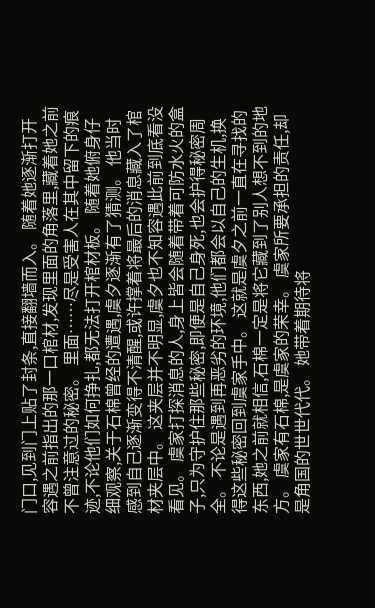门口,见到门上贴了封条,直接翻墙而入。 随着她逐渐打开容遇之前指出的那一口棺材,发现里面的角落里,藏着她之前不曾注意过的秘密。 里面……尽是受害人在其中留下的痕迹,不论他们如何挣扎,都无法打开棺材板。 随着她俯身仔细观察,关于石棉曾经的遭遇,虞夕逐渐有了猜测。 他当时感到自己逐渐变得不清醒,或许撑着将最后的消息藏入了棺材夹层中。 这夹层并不明显,虞夕也不知容遇此前到底看没看见。 虞家打探消息的人,身上皆会随着带着可防水火的盒子,只为守护住那些秘密,即便是自己身死,也会护得秘密周全。 不论是遇到再恶劣的环境,他们都会以自己的生机,换得这些秘密回到虞家手中。 这就是虞夕之前一直在寻找的东西,她之前就相信,石棉一定是将它藏到了别人想不到的地方。 虞家有石棉,是虞家的荣幸。 虞家所要承担的责任,却是角国的世世代代。 她带着期待将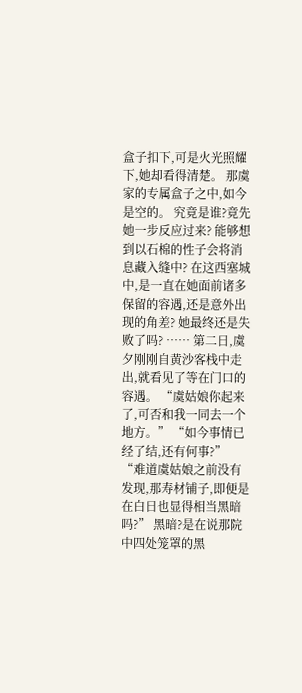盒子扣下,可是火光照耀下,她却看得清楚。 那虞家的专属盒子之中,如今是空的。 究竟是谁?竟先她一步反应过来? 能够想到以石棉的性子会将消息藏入缝中? 在这西塞城中,是一直在她面前诸多保留的容遇,还是意外出现的角差? 她最终还是失败了吗? …… 第二日,虞夕刚刚自黄沙客栈中走出,就看见了等在门口的容遇。 “虞姑娘你起来了,可否和我一同去一个地方。” “如今事情已经了结,还有何事?” “难道虞姑娘之前没有发现,那寿材铺子,即便是在白日也显得相当黑暗吗?” 黑暗?是在说那院中四处笼罩的黑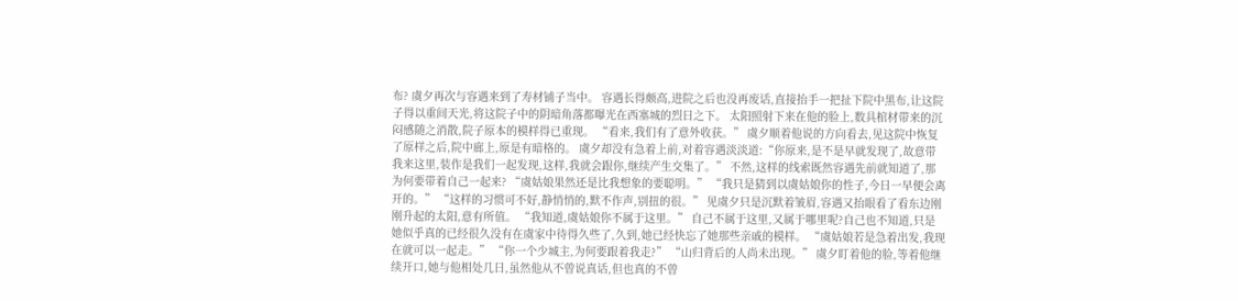布? 虞夕再次与容遇来到了寿材铺子当中。 容遇长得颇高,进院之后也没再废话,直接抬手一把扯下院中黑布,让这院子得以重间天光,将这院子中的阴暗角落都曝光在西塞城的烈日之下。 太阳照射下来在他的脸上,数具棺材带来的沉闷感随之消散,院子原本的模样得已重现。 “看来,我们有了意外收获。” 虞夕顺着他说的方向看去,见这院中恢复了原样之后,院中廊上,原是有暗格的。 虞夕却没有急着上前,对着容遇淡淡道:“你原来,是不是早就发现了,故意带我来这里,装作是我们一起发现,这样,我就会跟你,继续产生交集了。” 不然,这样的线索既然容遇先前就知道了,那为何要带着自己一起来? “虞姑娘果然还是比我想象的要聪明。” “我只是猜到以虞姑娘你的性子,今日一早便会离开的。” “这样的习惯可不好,静悄悄的,默不作声,别扭的很。” 见虞夕只是沉默着皱眉,容遇又抬眼看了看东边刚刚升起的太阳,意有所值。 “我知道,虞姑娘你不属于这里。” 自己不属于这里,又属于哪里呢?自己也不知道,只是她似乎真的已经很久没有在虞家中待得久些了,久到,她已经快忘了她那些亲戚的模样。 “虞姑娘若是急着出发,我现在就可以一起走。” “你一个少城主,为何要跟着我走?” “山归背后的人尚未出现。” 虞夕盯着他的脸,等着他继续开口,她与他相处几日,虽然他从不曾说真话,但也真的不曾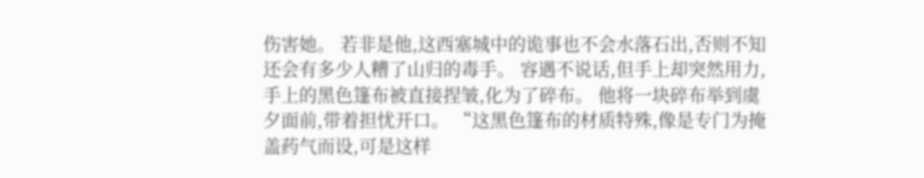伤害她。 若非是他,这西塞城中的诡事也不会水落石出,否则不知还会有多少人糟了山归的毒手。 容遇不说话,但手上却突然用力,手上的黑色篷布被直接捏皱,化为了碎布。 他将一块碎布举到虞夕面前,带着担忧开口。 “这黑色篷布的材质特殊,像是专门为掩盖药气而设,可是这样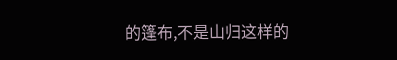的篷布,不是山归这样的